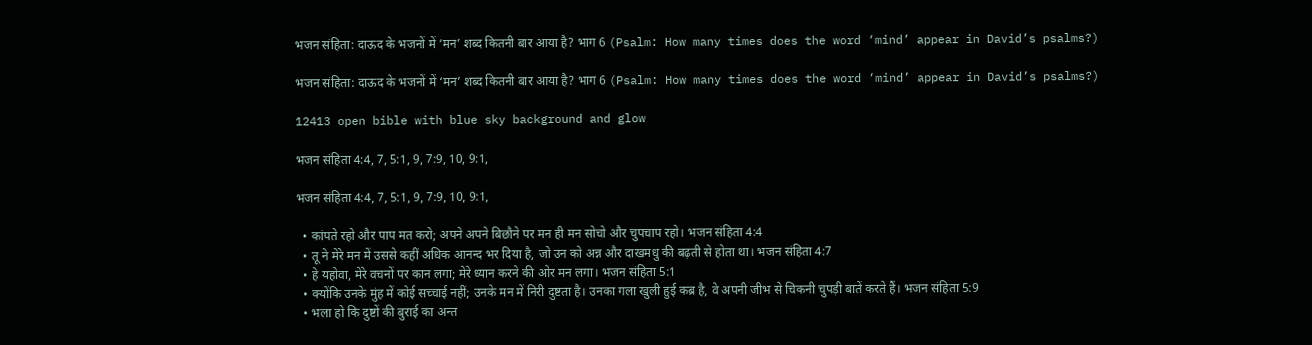भजन संहिता: दाऊद के भजनों में ‘मन’ शब्द कितनी बार आया है? भाग 6 (Psalm: How many times does the word ‘mind’ appear in David’s psalms?)

भजन संहिता: दाऊद के भजनों में ‘मन’ शब्द कितनी बार आया है? भाग 6 (Psalm: How many times does the word ‘mind’ appear in David’s psalms?)

12413 open bible with blue sky background and glow

भजन संहिता 4:4, 7, 5:1, 9, 7:9, 10, 9:1,

भजन संहिता 4:4, 7, 5:1, 9, 7:9, 10, 9:1,

  • कांपते रहो और पाप मत करो; अपने अपने बिछौने पर मन ही मन सोचो और चुपचाप रहो। भजन संहिता 4:4
  • तू ने मेरे मन में उससे कहीं अधिक आनन्द भर दिया है, जो उन को अन्न और दाखमधु की बढ़ती से होता था। भजन संहिता 4:7
  • हे यहोवा, मेरे वचनों पर कान लगा; मेरे ध्यान करने की ओर मन लगा। भजन संहिता 5:1
  • क्योंकि उनके मुंह में कोई सच्चाई नहीं; उनके मन में निरी दुष्टता है। उनका गला खुली हुई कब्र है, वे अपनी जीभ से चिकनी चुपड़ी बातें करते हैं। भजन संहिता 5:9
  • भला हो कि दुष्टों की बुराई का अन्त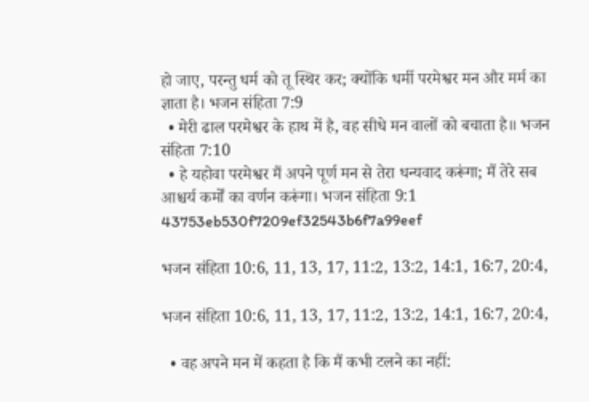हो जाए, परन्तु धर्म को तू स्थिर कर; क्योंकि धर्मी परमेश्वर मन और मर्म का ज्ञाता है। भजन संहिता 7:9
  • मेरी ढाल परमेश्वर के हाथ में है, वह सीधे मन वालों को बचाता है॥ भजन संहिता 7:10
  • हे यहोवा परमेश्वर मैं अपने पूर्ण मन से तेरा धन्यवाद करूंगा; मैं तेरे सब आश्चर्य कर्मों का वर्णन करूंगा। भजन संहिता 9:1
43753eb530f7209ef32543b6f7a99eef

भजन संहिता 10:6, 11, 13, 17, 11:2, 13:2, 14:1, 16:7, 20:4,

भजन संहिता 10:6, 11, 13, 17, 11:2, 13:2, 14:1, 16:7, 20:4,

  • वह अपने मन में कहता है कि मैं कभी टलने का नहीं: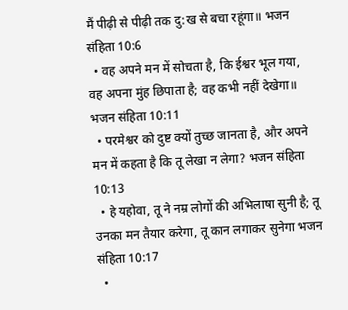मैं पीढ़ी से पीढ़ी तक दु:ख से बचा रहूंगा॥ भजन संहिता 10:6
  • वह अपने मन में सोचता है, कि ईश्वर भूल गया, वह अपना मुंह छिपाता है; वह कभी नहीं देखेगा॥ भजन संहिता 10:11
  • परमेश्वर को दुष्ट क्यों तुच्छ जानता है, और अपने मन में कहता है कि तू लेखा न लेगा? भजन संहिता 10:13
  • हे यहोवा, तू ने नम्र लोगों की अभिलाषा सुनी है; तू उनका मन तैयार करेगा, तू कान लगाकर सुनेगा भजन संहिता 10:17
  •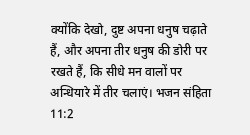क्योंकि देखो, दुष्ट अपना धनुष चढ़ाते हैं, और अपना तीर धनुष की डोरी पर रखते हैं, कि सीधे मन वालों पर अन्धियारे में तीर चलाएं। भजन संहिता 11:2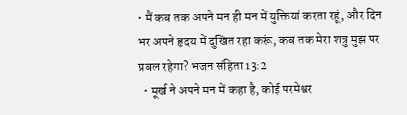• मैं कब तक अपने मन ही मन में युक्तियां करता रहूं, और दिन भर अपने हृदय में दुखित रहा करूं, कब तक मेरा शत्रु मुझ पर प्रबल रहेगा? भजन संहिता 13:2
  • मूर्ख ने अपने मन में कहा है, कोई परमेश्वर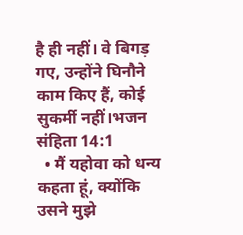है ही नहीं। वे बिगड़ गए, उन्होंने घिनौने काम किए हैं, कोई सुकर्मी नहीं।भजन संहिता 14:1
  • मैं यहोवा को धन्य कहता हूं, क्योंकि उसने मुझे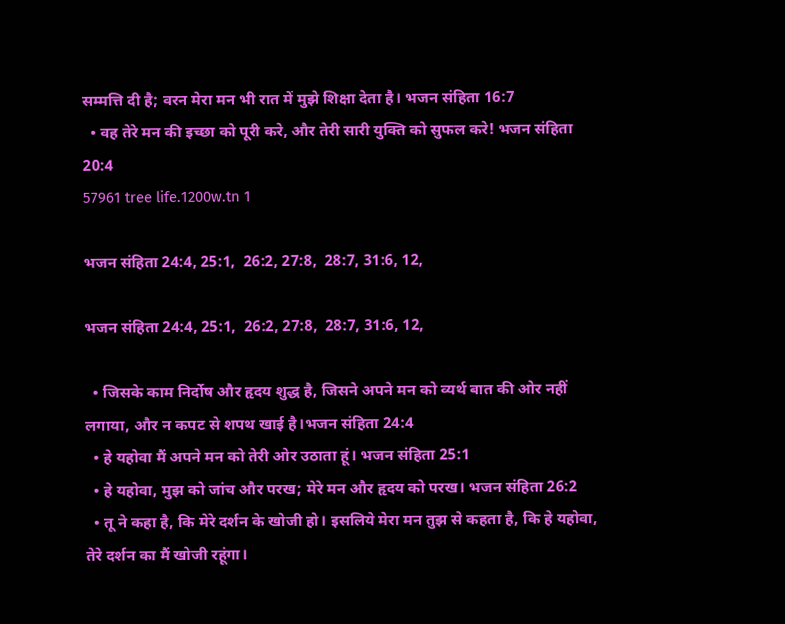सम्मत्ति दी है; वरन मेरा मन भी रात में मुझे शिक्षा देता है। भजन संहिता 16:7
  • वह तेरे मन की इच्छा को पूरी करे, और तेरी सारी युक्ति को सुफल करे! भजन संहिता 20:4
57961 tree life.1200w.tn 1

भजन संहिता 24:4, 25:1,  26:2, 27:8,  28:7, 31:6, 12,

भजन संहिता 24:4, 25:1,  26:2, 27:8,  28:7, 31:6, 12,

  • जिसके काम निर्दोष और हृदय शुद्ध है, जिसने अपने मन को व्यर्थ बात की ओर नहीं लगाया, और न कपट से शपथ खाई है।भजन संहिता 24:4
  • हे यहोवा मैं अपने मन को तेरी ओर उठाता हूं। भजन संहिता 25:1
  • हे यहोवा, मुझ को जांच और परख; मेरे मन और हृदय को परख। भजन संहिता 26:2
  • तू ने कहा है, कि मेरे दर्शन के खोजी हो। इसलिये मेरा मन तुझ से कहता है, कि हे यहोवा, तेरे दर्शन का मैं खोजी रहूंगा।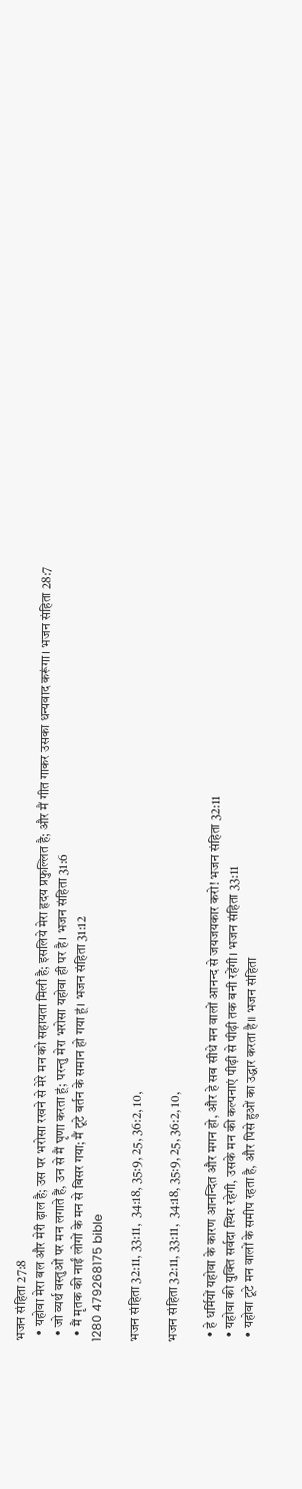भजन संहिता 27:8
  • यहोवा मेरा बल और मेरी ढ़ाल है; उस पर भरोसा रखने से मेरे मन को सहायता मिली है; इसलिये मेरा हृदय प्रफुल्लित है; और मैं गीत गाकर उसका धन्यवाद करूंगा। भजन संहिता 28:7
  • जो व्यर्थ वस्तुओं पर मन लगाते हैं, उन से मैं घृणा करता हूं; परन्तु मेरा भरोसा यहोवा ही पर है। भजन संहिता 31:6
  • मैं मृतक की नाईं लोगों के मन से बिसर गया; मैं टूटे बर्तन के समान हो गया हूं। भजन संहिता 31:12
1280 479268175 bible

भजन संहिता 32:11, 33:11,  34:18, 35:9, 25, 36:2, 10,

भजन संहिता 32:11, 33:11,  34:18, 35:9, 25, 36:2, 10,

  • हे धर्मियों यहोवा के कारण आनन्दित और मगन हो, और हे सब सीधे मन वालों आनन्द से जयजयकार करो! भजन संहिता 32:11
  • यहोवा की युक्ति सर्वदा स्थिर रहेगी, उसके मन की कल्पनाएं पीढ़ी से पीढ़ी तक बनी रहेंगी। भजन संहिता 33:11
  • यहोवा टूटे मन वालों के समीप रहता है, और पिसे हुओं का उद्धार करता है॥ भजन संहिता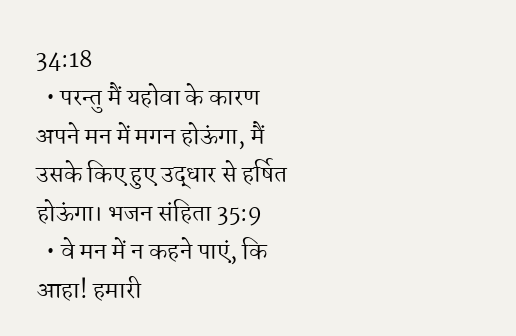34:18
  • परन्तु मैं यहोवा के कारण अपने मन में मगन होऊंगा, मैं उसके किए हुए उद्धार से हर्षित होऊंगा। भजन संहिता 35:9
  • वे मन में न कहने पाएं, कि आहा! हमारी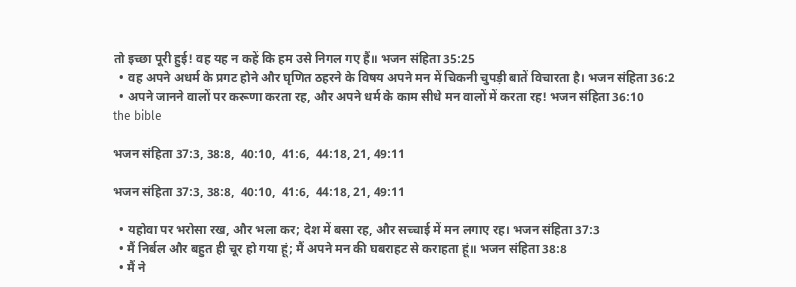तो इच्छा पूरी हुई! वह यह न कहें कि हम उसे निगल गए हैं॥ भजन संहिता 35:25
  • वह अपने अधर्म के प्रगट होने और घृणित ठहरने के विषय अपने मन में चिकनी चुपड़ी बातें विचारता है। भजन संहिता 36:2
  • अपने जानने वालों पर करूणा करता रह, और अपने धर्म के काम सीधे मन वालों में करता रह! भजन संहिता 36:10
the bible

भजन संहिता 37:3, 38:8,  40:10,  41:6,  44:18, 21, 49:11

भजन संहिता 37:3, 38:8,  40:10,  41:6,  44:18, 21, 49:11

  • यहोवा पर भरोसा रख, और भला कर; देश में बसा रह, और सच्चाई में मन लगाए रह। भजन संहिता 37:3
  • मैं निर्बल और बहुत ही चूर हो गया हूं; मैं अपने मन की घबराहट से कराहता हूं॥ भजन संहिता 38:8
  • मैं ने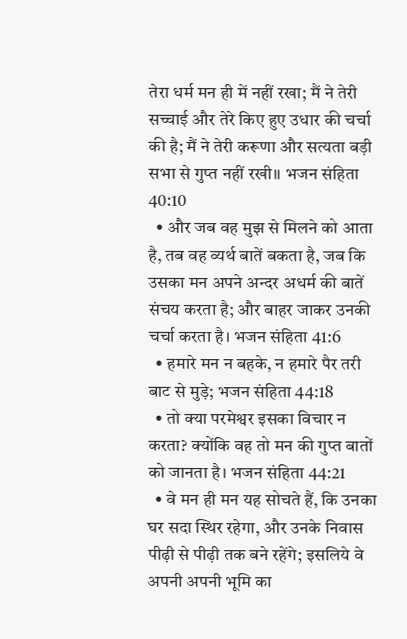तेरा धर्म मन ही में नहीं रखा; मैं ने तेरी सच्चाई और तेरे किए हुए उधार की चर्चा की है; मैं ने तेरी करूणा और सत्यता बड़ी सभा से गुप्त नहीं रखी॥ भजन संहिता 40:10
  • और जब वह मुझ से मिलने को आता है, तब वह व्यर्थ बातें बकता है, जब कि उसका मन अपने अन्दर अधर्म की बातें संचय करता है; और बाहर जाकर उनकी चर्चा करता है। भजन संहिता 41:6
  • हमारे मन न बहके, न हमारे पैर तरी बाट से मुड़े; भजन संहिता 44:18
  • तो क्या परमेश्वर इसका विचार न करता? क्योंकि वह तो मन की गुप्त बातों को जानता है। भजन संहिता 44:21
  • वे मन ही मन यह सोचते हैं, कि उनका घर सदा स्थिर रहेगा, और उनके निवास पीढ़ी से पीढ़ी तक बने रहेंगे; इसलिये वे अपनी अपनी भूमि का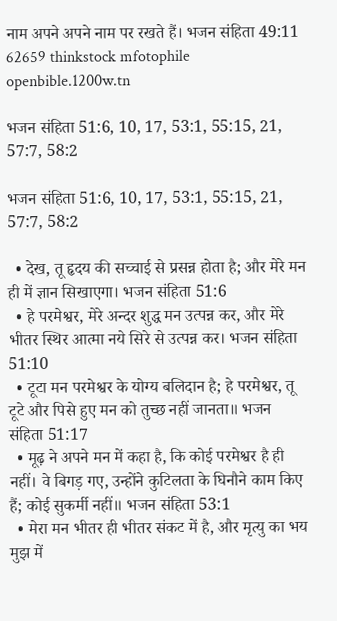नाम अपने अपने नाम पर रखते हैं। भजन संहिता 49:11
62659 thinkstock mfotophile openbible.1200w.tn

भजन संहिता 51:6, 10, 17, 53:1, 55:15, 21, 57:7, 58:2

भजन संहिता 51:6, 10, 17, 53:1, 55:15, 21, 57:7, 58:2

  • देख, तू हृदय की सच्चाई से प्रसन्न होता है; और मेरे मन ही में ज्ञान सिखाएगा। भजन संहिता 51:6
  • हे परमेश्वर, मेरे अन्दर शुद्ध मन उत्पन्न कर, और मेरे भीतर स्थिर आत्मा नये सिरे से उत्पन्न कर। भजन संहिता 51:10
  • टूटा मन परमेश्वर के योग्य बलिदान है; हे परमेश्वर, तू टूटे और पिसे हुए मन को तुच्छ नहीं जानता॥ भजन संहिता 51:17
  • मूढ़ ने अपने मन में कहा है, कि कोई परमेश्वर है ही नहीं। वे बिगड़ गए, उन्होंने कुटिलता के घिनौने काम किए हैं; कोई सुकर्मी नहीं॥ भजन संहिता 53:1
  • मेरा मन भीतर ही भीतर संकट में है, और मृत्यु का भय मुझ में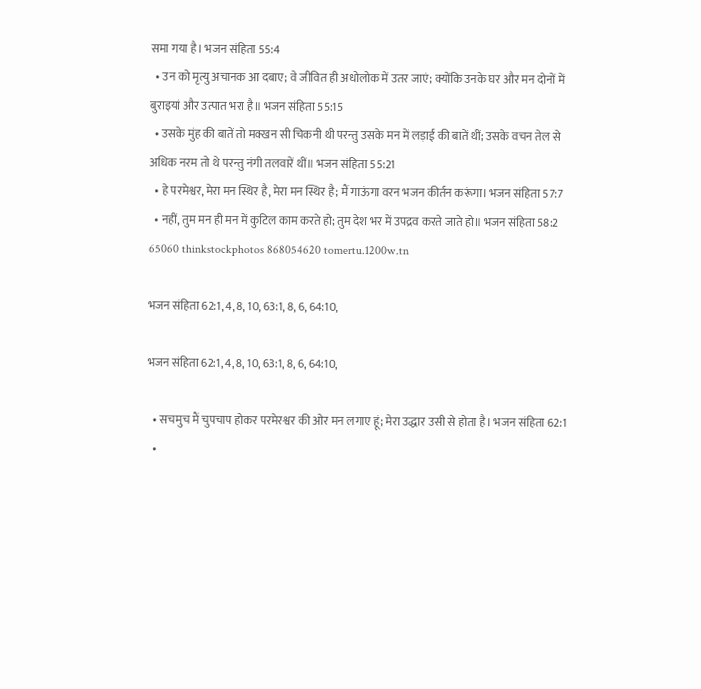समा गया है। भजन संहिता 55:4
  • उन को मृत्यु अचानक आ दबाए; वे जीवित ही अधोलोक में उतर जाएं; क्योंकि उनके घर और मन दोनों में बुराइयां और उत्पात भरा है॥ भजन संहिता 55:15
  • उसके मुंह की बातें तो मक्खन सी चिकनी थी परन्तु उसके मन में लड़ाई की बातें थीं; उसके वचन तेल से अधिक नरम तो थे परन्तु नंगी तलवारें थीं॥ भजन संहिता 55:21
  • हे परमेश्वर, मेरा मन स्थिर है, मेरा मन स्थिर है; मैं गाऊंगा वरन भजन कीर्तन करूंगा। भजन संहिता 57:7
  • नहीं, तुम मन ही मन में कुटिल काम करते हो; तुम देश भर में उपद्रव करते जाते हो॥ भजन संहिता 58:2
65060 thinkstockphotos 868054620 tomertu.1200w.tn

भजन संहिता 62:1, 4, 8, 10, 63:1, 8, 6, 64:10,

भजन संहिता 62:1, 4, 8, 10, 63:1, 8, 6, 64:10,

  • सचमुच मैं चुपचाप होकर परमेरश्वर की ओर मन लगाए हूं; मेरा उद्धार उसी से होता है। भजन संहिता 62:1
  •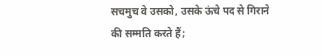सचमुच वे उसको, उसके ऊंचे पद से गिराने की सम्मति करते हैं;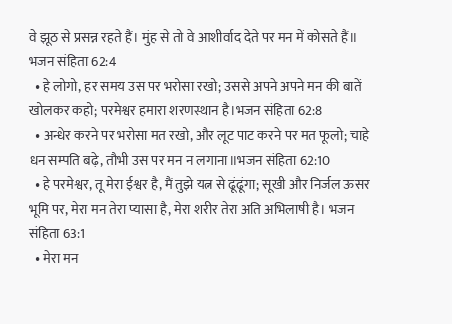वे झूठ से प्रसन्न रहते हैं। मुंह से तो वे आशीर्वाद देते पर मन में कोसते हैं॥ भजन संहिता 62:4
  • हे लोगो, हर समय उस पर भरोसा रखो; उससे अपने अपने मन की बातें खोलकर कहो; परमेश्वर हमारा शरणस्थान है।भजन संहिता 62:8
  • अन्धेर करने पर भरोसा मत रखो, और लूट पाट करने पर मत फूलो; चाहे धन सम्पति बढ़े, तौभी उस पर मन न लगाना॥भजन संहिता 62:10
  • हे परमेश्वर, तू मेरा ईश्वर है, मैं तुझे यत्न से ढूंढूंगा; सूखी और निर्जल ऊसर भूमि पर, मेरा मन तेरा प्यासा है, मेरा शरीर तेरा अति अभिलाषी है। भजन संहिता 63:1
  • मेरा मन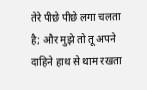तेरे पीछे पीछे लगा चलता है; और मुझे तो तू अपने दाहिने हाथ से थाम रखता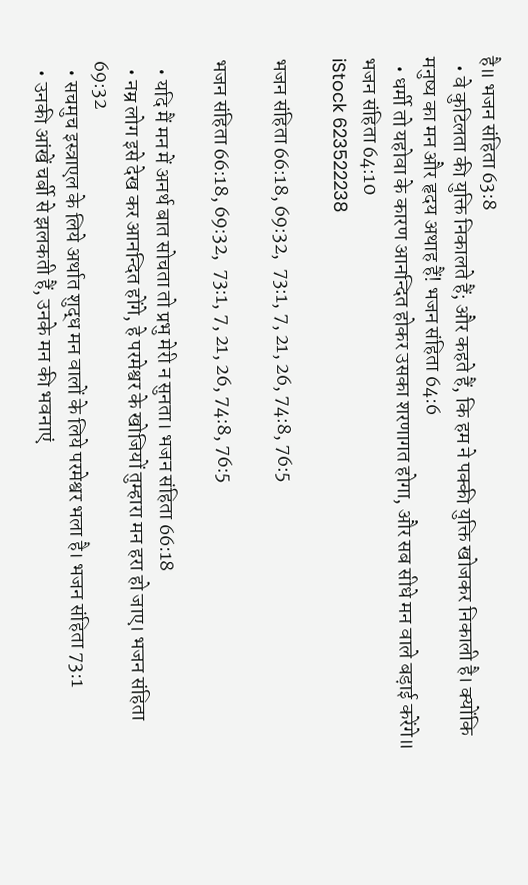है॥ भजन संहिता 63:8
  • वे कुटिलता की युक्ति निकालते हैं; और कहते हैं, कि हम ने पक्की युक्ति खोजकर निकाली है। क्योंकि मनुष्य का मन और हृदय अथाह हैं! भजन संहिता 64:6
  • धर्मी तो यहोवा के कारण आनन्दित होकर उसका शरणागत होगा, और सब सीधे मन वाले बड़ाई करेंगे॥ भजन संहिता 64:10
iStock 623522238

भजन संहिता 66:18, 69:32,  73:1, 7, 21, 26, 74:8, 76:5

भजन संहिता 66:18, 69:32,  73:1, 7, 21, 26, 74:8, 76:5

  • यदि मैं मन में अनर्थ बात सोचता तो प्रभु मेरी न सुनता। भजन संहिता 66:18
  • नम्र लोग इसे देख कर आनन्दित होंगे, हे परमेश्वर के खोजियों तुम्हारा मन हरा हो जाए। भजन संहिता 69:32
  • सचमुच इस्त्राएल के लिये अर्थात शुद्ध मन वालों के लिये परमेश्वर भला है। भजन संहिता 73:1
  • उनकी आंखें चर्बी से झलकती हैं, उनके मन की भवनाएं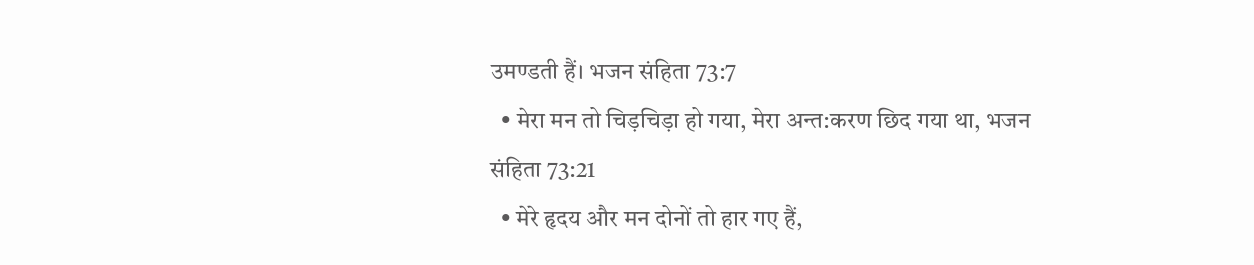उमण्डती हैं। भजन संहिता 73:7
  • मेरा मन तो चिड़चिड़ा हो गया, मेरा अन्त:करण छिद गया था, भजन संहिता 73:21
  • मेरे हृदय और मन दोनों तो हार गए हैं,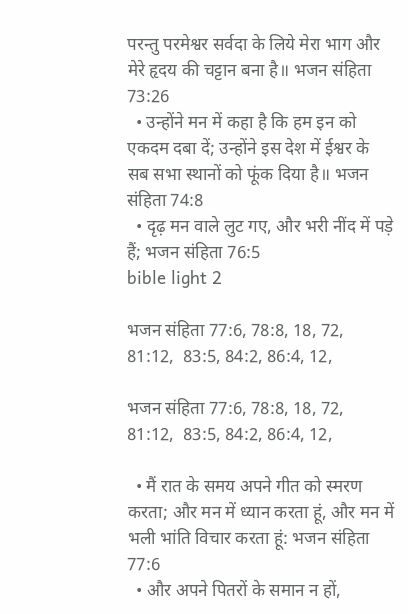परन्तु परमेश्वर सर्वदा के लिये मेरा भाग और मेरे हृदय की चट्टान बना है॥ भजन संहिता 73:26
  • उन्होंने मन में कहा है कि हम इन को एकदम दबा दें; उन्होंने इस देश में ईश्वर के सब सभा स्थानों को फूंक दिया है॥ भजन संहिता 74:8
  • दृढ़ मन वाले लुट गए, और भरी नींद में पड़े हैं; भजन संहिता 76:5
bible light 2

भजन संहिता 77:6, 78:8, 18, 72, 81:12,  83:5, 84:2, 86:4, 12,

भजन संहिता 77:6, 78:8, 18, 72, 81:12,  83:5, 84:2, 86:4, 12,

  • मैं रात के समय अपने गीत को स्मरण करता; और मन में ध्यान करता हूं, और मन में भली भांति विचार करता हूं: भजन संहिता 77:6
  • और अपने पितरों के समान न हों,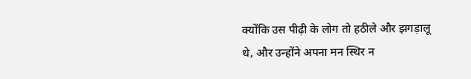क्योंकि उस पीढ़ी के लोग तो हठीले और झगड़ालू थे, और उन्होंने अपना मन स्थिर न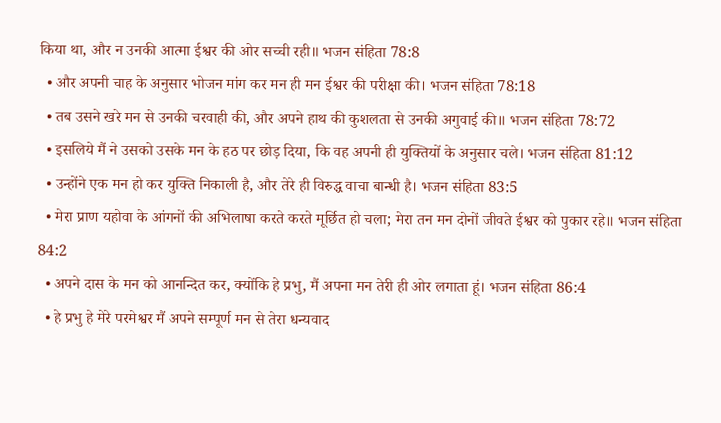किया था, और न उनकी आत्मा ईश्वर की ओर सच्ची रही॥ भजन संहिता 78:8
  • और अपनी चाह के अनुसार भोजन मांग कर मन ही मन ईश्वर की परीक्षा की। भजन संहिता 78:18
  • तब उसने खरे मन से उनकी चरवाही की, और अपने हाथ की कुशलता से उनकी अगुवाई की॥ भजन संहिता 78:72
  • इसलिये मैं ने उसको उसके मन के हठ पर छोड़ दिया, कि वह अपनी ही युक्तियों के अनुसार चले। भजन संहिता 81:12
  • उन्होंने एक मन हो कर युक्ति निकाली है, और तेरे ही विरुद्ध वाचा बान्धी है। भजन संहिता 83:5
  • मेरा प्राण यहोवा के आंगनों की अभिलाषा करते करते मूर्छित हो चला; मेरा तन मन दोनों जीवते ईश्वर को पुकार रहे॥ भजन संहिता 84:2
  • अपने दास के मन को आनन्दित कर, क्योंकि हे प्रभु, मैं अपना मन तेरी ही ओर लगाता हूं। भजन संहिता 86:4
  • हे प्रभु हे मेरे परमेश्वर मैं अपने सम्पूर्ण मन से तेरा धन्यवाद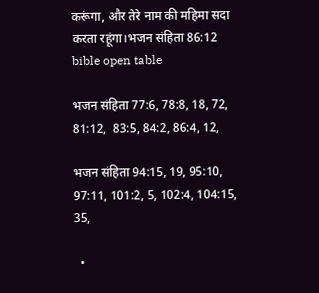करूंगा, और तेरे नाम की महिमा सदा करता रहूंगा।भजन संहिता 86:12
bible open table

भजन संहिता 77:6, 78:8, 18, 72, 81:12,  83:5, 84:2, 86:4, 12,

भजन संहिता 94:15, 19, 95:10, 97:11, 101:2, 5, 102:4, 104:15, 35,

  •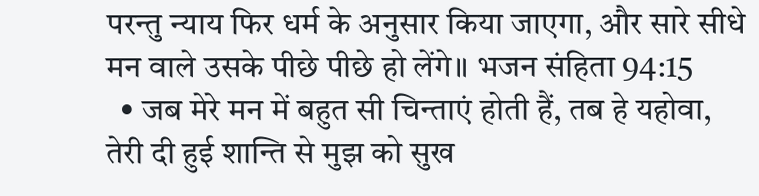परन्तु न्याय फिर धर्म के अनुसार किया जाएगा, और सारे सीधे मन वाले उसके पीछे पीछे हो लेंगे॥ भजन संहिता 94:15
  • जब मेरे मन में बहुत सी चिन्ताएं होती हैं, तब हे यहोवा, तेरी दी हुई शान्ति से मुझ को सुख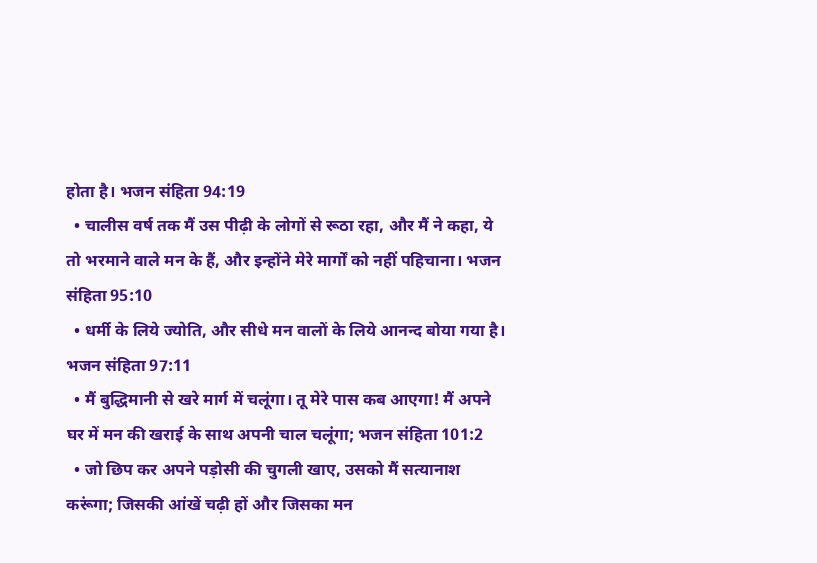होता है। भजन संहिता 94:19
  • चालीस वर्ष तक मैं उस पीढ़ी के लोगों से रूठा रहा, और मैं ने कहा, ये तो भरमाने वाले मन के हैं, और इन्होंने मेरे मार्गों को नहीं पहिचाना। भजन संहिता 95:10
  • धर्मी के लिये ज्योति, और सीधे मन वालों के लिये आनन्द बोया गया है। भजन संहिता 97:11
  • मैं बुद्धिमानी से खरे मार्ग में चलूंगा। तू मेरे पास कब आएगा! मैं अपने घर में मन की खराई के साथ अपनी चाल चलूंगा; भजन संहिता 101:2
  • जो छिप कर अपने पड़ोसी की चुगली खाए, उसको मैं सत्यानाश करूंगा; जिसकी आंखें चढ़ी हों और जिसका मन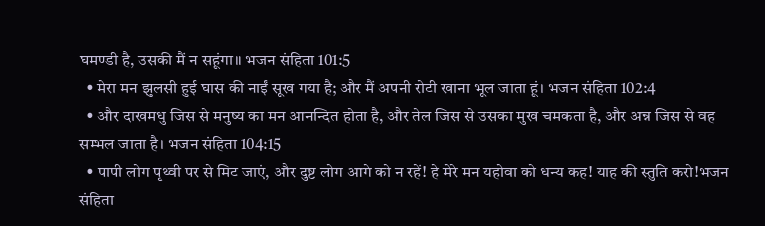घमण्डी है, उसकी मैं न सहूंगा॥ भजन संहिता 101:5
  • मेरा मन झुलसी हुई घास की नाईं सूख गया है; और मैं अपनी रोटी खाना भूल जाता हूं। भजन संहिता 102:4
  • और दाखमधु जिस से मनुष्य का मन आनन्दित होता है, और तेल जिस से उसका मुख चमकता है, और अन्न जिस से वह सम्भल जाता है। भजन संहिता 104:15
  • पापी लोग पृथ्वी पर से मिट जाएं, और दुष्ट लोग आगे को न रहें! हे मेरे मन यहोवा को धन्य कह! याह की स्तुति करो!भजन संहिता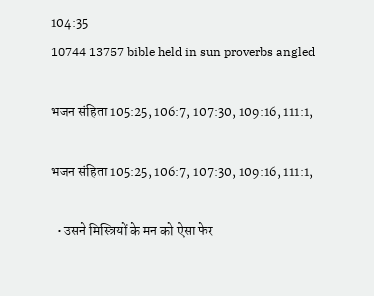104:35
10744 13757 bible held in sun proverbs angled

भजन संहिता 105:25, 106:7, 107:30, 109:16, 111:1,

भजन संहिता 105:25, 106:7, 107:30, 109:16, 111:1,

  • उसने मिस्त्रियों के मन को ऐसा फेर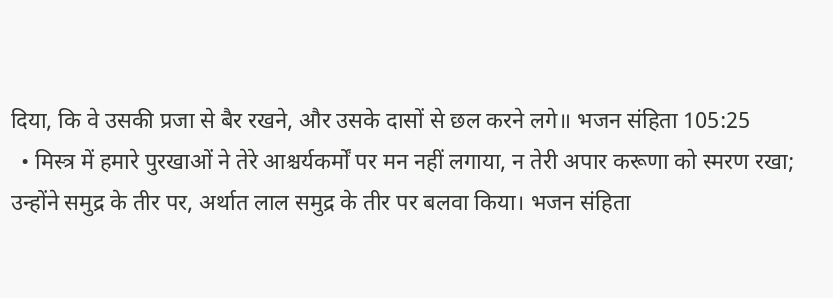दिया, कि वे उसकी प्रजा से बैर रखने, और उसके दासों से छल करने लगे॥ भजन संहिता 105:25
  • मिस्त्र में हमारे पुरखाओं ने तेरे आश्चर्यकर्मों पर मन नहीं लगाया, न तेरी अपार करूणा को स्मरण रखा; उन्होंने समुद्र के तीर पर, अर्थात लाल समुद्र के तीर पर बलवा किया। भजन संहिता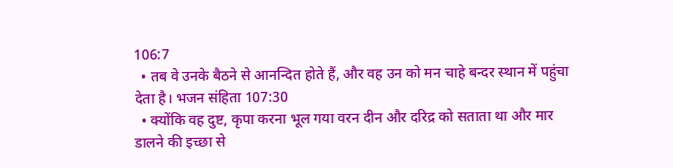106:7
  • तब वे उनके बैठने से आनन्दित होते हैं, और वह उन को मन चाहे बन्दर स्थान में पहुंचा देता है। भजन संहिता 107:30
  • क्योंकि वह दुष्ट, कृपा करना भूल गया वरन दीन और दरिद्र को सताता था और मार डालने की इच्छा से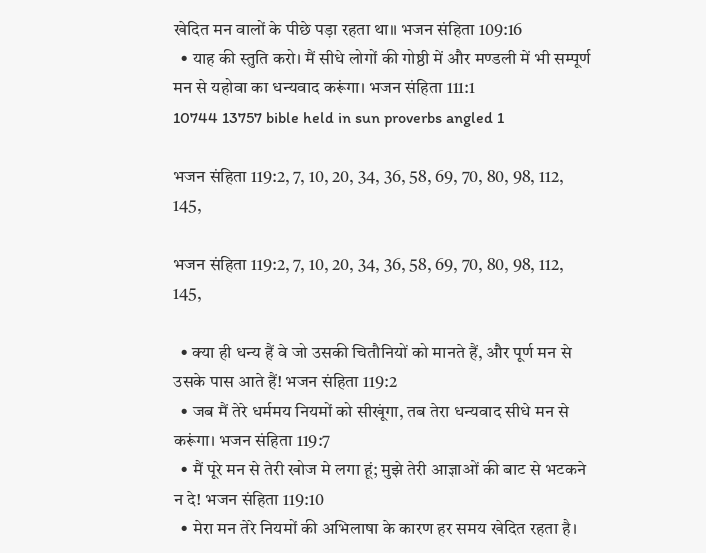खेदित मन वालों के पीछे पड़ा रहता था॥ भजन संहिता 109:16
  • याह की स्तुति करो। मैं सीधे लोगों की गोष्ठी में और मण्डली में भी सम्पूर्ण मन से यहोवा का धन्यवाद करूंगा। भजन संहिता 111:1
10744 13757 bible held in sun proverbs angled 1

भजन संहिता 119:2, 7, 10, 20, 34, 36, 58, 69, 70, 80, 98, 112, 145,

भजन संहिता 119:2, 7, 10, 20, 34, 36, 58, 69, 70, 80, 98, 112, 145,

  • क्या ही धन्य हैं वे जो उसकी चितौनियों को मानते हैं, और पूर्ण मन से उसके पास आते हैं! भजन संहिता 119:2
  • जब मैं तेरे धर्ममय नियमों को सीखूंगा, तब तेरा धन्यवाद सीधे मन से करूंगा। भजन संहिता 119:7
  • मैं पूरे मन से तेरी खोज मे लगा हूं; मुझे तेरी आज्ञाओं की बाट से भटकने न दे! भजन संहिता 119:10
  • मेरा मन तेरे नियमों की अभिलाषा के कारण हर समय खेदित रहता है।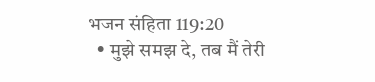भजन संहिता 119:20
  • मुझे समझ दे, तब मैं तेरी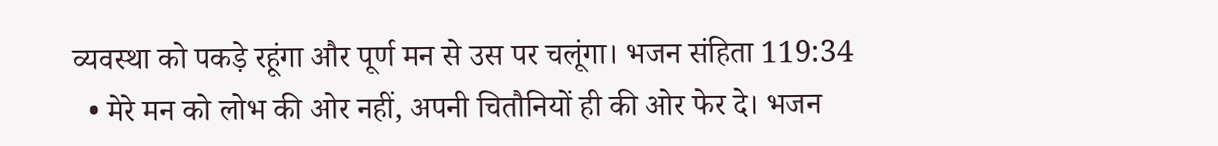व्यवस्था को पकड़े रहूंगा और पूर्ण मन से उस पर चलूंगा। भजन संहिता 119:34
  • मेरे मन को लोभ की ओर नहीं, अपनी चितौनियों ही की ओर फेर दे। भजन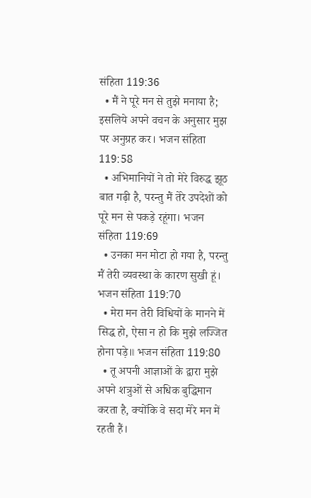संहिता 119:36
  • मैं ने पूरे मन से तुझे मनाया है; इसलिये अपने वचन के अनुसार मुझ पर अनुग्रह कर। भजन संहिता 119:58
  • अभिमानियों ने तो मेरे विरुद्ध झूठ बात गढ़ी है, परन्तु मैं तेरे उपदेशों को पूरे मन से पकड़े रहूंगा। भजन संहिता 119:69
  • उनका मन मोटा हो गया है, परन्तु मैं तेरी व्यवस्था के कारण सुखी हूं। भजन संहिता 119:70
  • मेरा मन तेरी विधियों के मानने में सिद्ध हो, ऐसा न हो कि मुझे लज्जित होना पड़े॥ भजन संहिता 119:80
  • तू अपनी आज्ञाओं के द्वारा मुझे अपने शत्रुओं से अधिक बुद्धिमान करता है, क्योंकि वे सदा मेरे मन में रहती हैं।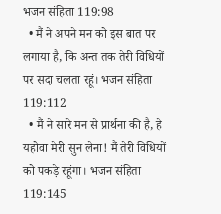भजन संहिता 119:98
  • मैं ने अपने मन को इस बात पर लगाया है, कि अन्त तक तेरी विधियों पर सदा चलता रहूं। भजन संहिता 119:112
  • मैं ने सारे मन से प्रार्थना की है, हे यहोवा मेरी सुन लेना! मैं तेरी विधियों को पकड़े रहूंगा। भजन संहिता 119:145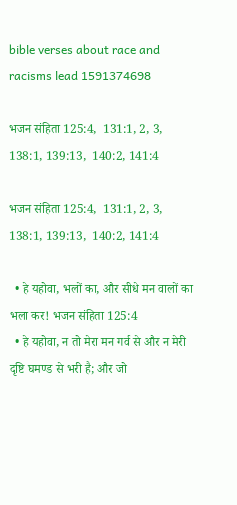bible verses about race and racisms lead 1591374698

भजन संहिता 125:4,  131:1, 2, 3, 138:1, 139:13,  140:2, 141:4

भजन संहिता 125:4,  131:1, 2, 3, 138:1, 139:13,  140:2, 141:4

  • हे यहोवा, भलों का, और सीधे मन वालों का भला कर! भजन संहिता 125:4
  • हे यहोवा, न तो मेरा मन गर्व से और न मेरी दृष्टि घमण्ड से भरी है; और जो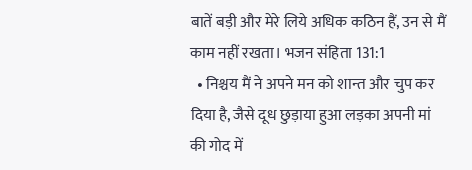बातें बड़ी और मेरे लिये अधिक कठिन हैं, उन से मैं काम नहीं रखता। भजन संहिता 131:1
  • निश्चय मैं ने अपने मन को शान्त और चुप कर दिया है, जैसे दूध छुड़ाया हुआ लड़का अपनी मां की गोद में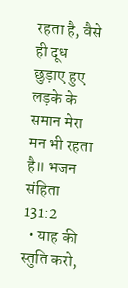रहता है, वैसे ही दूध छुड़ाए हुए लड़के के समान मेरा मन भी रहता है॥ भजन संहिता 131:2
  • याह की स्तुति करो,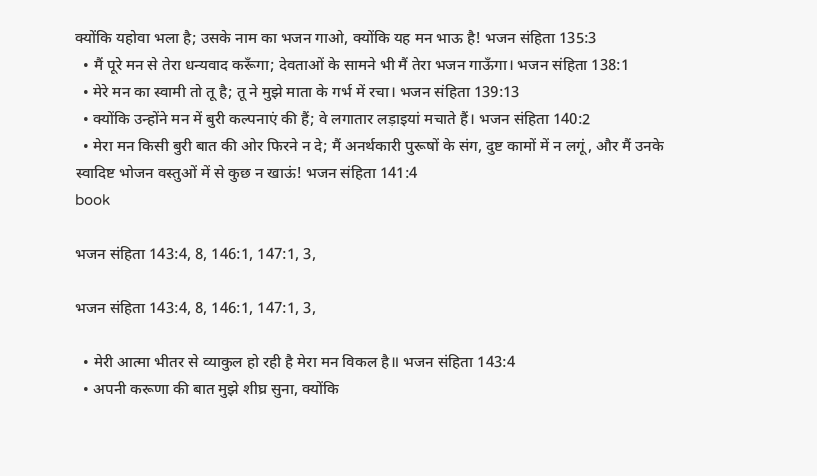क्योंकि यहोवा भला है; उसके नाम का भजन गाओ, क्योंकि यह मन भाऊ है! भजन संहिता 135:3
  • मैं पूरे मन से तेरा धन्यवाद करूँगा; देवताओं के सामने भी मैं तेरा भजन गाऊँगा। भजन संहिता 138:1
  • मेरे मन का स्वामी तो तू है; तू ने मुझे माता के गर्भ में रचा। भजन संहिता 139:13
  • क्योंकि उन्होंने मन में बुरी कल्पनाएं की हैं; वे लगातार लड़ाइयां मचाते हैं। भजन संहिता 140:2
  • मेरा मन किसी बुरी बात की ओर फिरने न दे; मैं अनर्थकारी पुरूषों के संग, दुष्ट कामों में न लगूं, और मैं उनके स्वादिष्ट भोजन वस्तुओं में से कुछ न खाऊं! भजन संहिता 141:4
book

भजन संहिता 143:4, 8, 146:1, 147:1, 3,

भजन संहिता 143:4, 8, 146:1, 147:1, 3,

  • मेरी आत्मा भीतर से व्याकुल हो रही है मेरा मन विकल है॥ भजन संहिता 143:4
  • अपनी करूणा की बात मुझे शीघ्र सुना, क्योंकि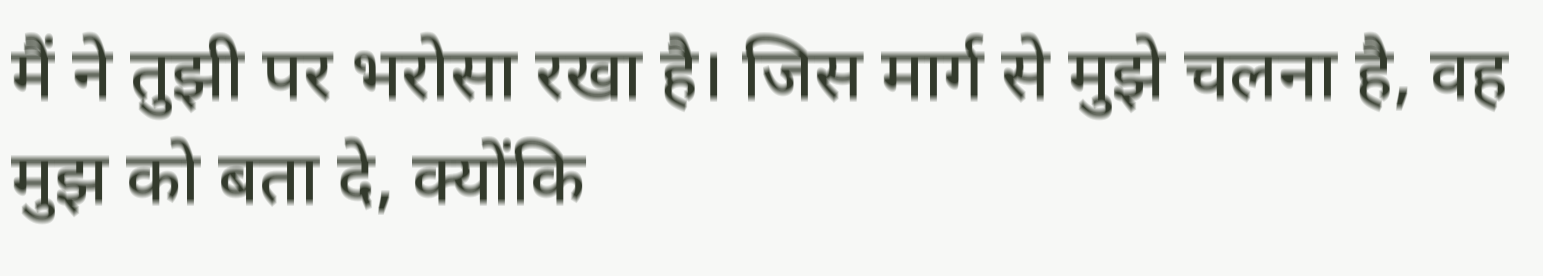मैं ने तुझी पर भरोसा रखा है। जिस मार्ग से मुझे चलना है, वह मुझ को बता दे, क्योंकि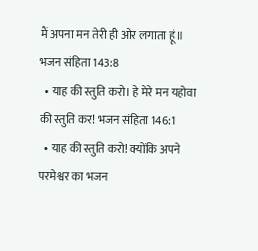मैं अपना मन तेरी ही ओर लगाता हूं॥ भजन संहिता 143:8
  • याह की स्तुति करो। हे मेरे मन यहोवा की स्तुति कर! भजन संहिता 146:1
  • याह की स्तुति करो! क्योंकि अपने परमेश्वर का भजन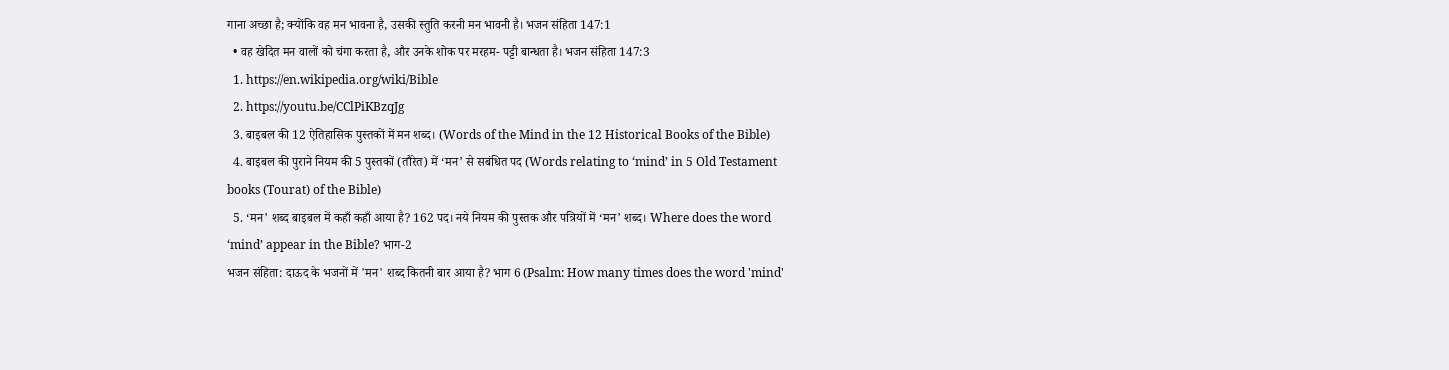गाना अच्छा है; क्योंकि वह मन भावना है, उसकी स्तुति करनी मन भावनी है। भजन संहिता 147:1
  • वह खेदित मन वालों को चंगा करता है, और उनके शोक पर मरहम- पट्टी बान्धता है। भजन संहिता 147:3
  1. https://en.wikipedia.org/wiki/Bible
  2. https://youtu.be/CClPiKBzqJg
  3. बाइबल की 12 ऐतिहासिक पुस्तकों में मन शब्द। (Words of the Mind in the 12 Historical Books of the Bible)
  4. बाइबल की पुराने नियम की 5 पुस्तकों (तौरेत) में ‘मन’ से सबंधित पद (Words relating to ‘mind’ in 5 Old Testament books (Tourat) of the Bible)
  5. ‘मन’ शब्द बाइबल में कहाँ कहाँ आया है? 162 पद। नये नियम की पुस्तक और पत्रियों में ‘मन’ शब्द। Where does the word ‘mind’ appear in the Bible? भाग-2
भजन संहिता: दाऊद के भजनों में 'मन' शब्द कितनी बार आया है? भाग 6 (Psalm: How many times does the word 'mind'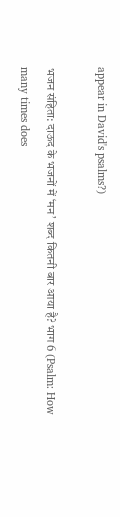appear in David's psalms?)

भजन संहिता: दाऊद के भजनों में ‘मन’ शब्द कितनी बार आया है? भाग 6 (Psalm: How many times does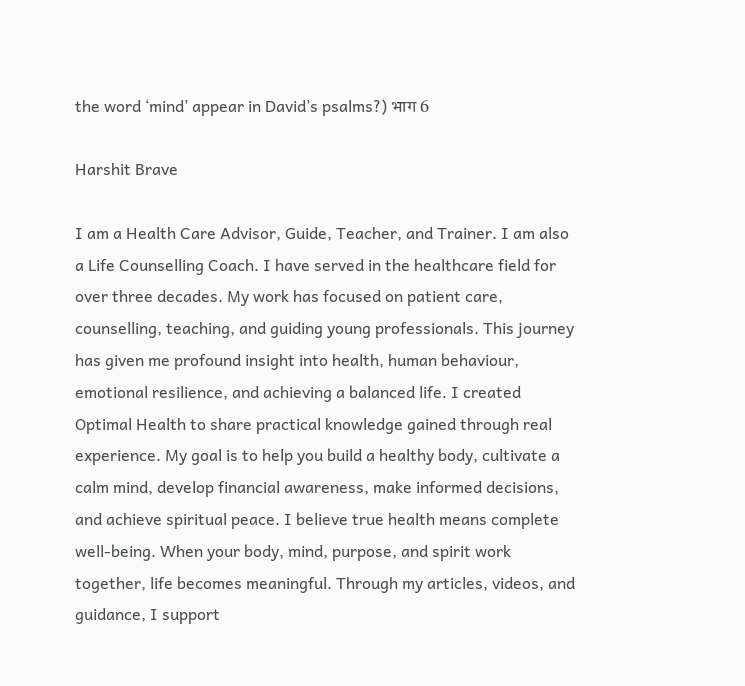the word ‘mind’ appear in David’s psalms?) भाग 6

Harshit Brave

I am a Health Care Advisor, Guide, Teacher, and Trainer. I am also a Life Counselling Coach. I have served in the healthcare field for over three decades. My work has focused on patient care, counselling, teaching, and guiding young professionals. This journey has given me profound insight into health, human behaviour, emotional resilience, and achieving a balanced life. I created Optimal Health to share practical knowledge gained through real experience. My goal is to help you build a healthy body, cultivate a calm mind, develop financial awareness, make informed decisions, and achieve spiritual peace. I believe true health means complete well-being. When your body, mind, purpose, and spirit work together, life becomes meaningful. Through my articles, videos, and guidance, I support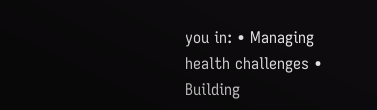you in: • Managing health challenges • Building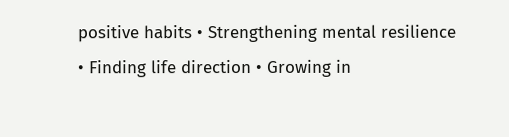positive habits • Strengthening mental resilience • Finding life direction • Growing in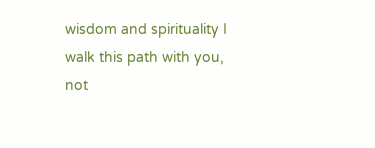wisdom and spirituality I walk this path with you, not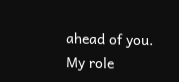ahead of you. My role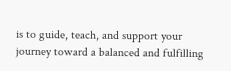is to guide, teach, and support your journey toward a balanced and fulfilling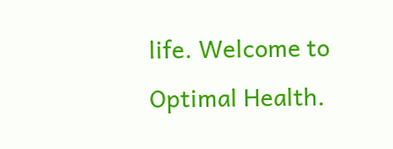life. Welcome to Optimal Health.